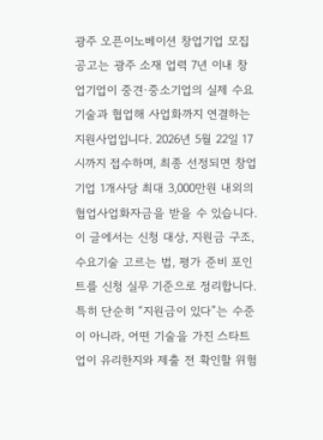광주 오픈이노베이션 창업기업 모집 공고는 광주 소재 업력 7년 이내 창업기업이 중견·중소기업의 실제 수요기술과 협업해 사업화까지 연결하는 지원사업입니다. 2026년 5월 22일 17시까지 접수하며, 최종 선정되면 창업기업 1개사당 최대 3,000만원 내외의 협업사업화자금을 받을 수 있습니다. 이 글에서는 신청 대상, 지원금 구조, 수요기술 고르는 법, 평가 준비 포인트를 신청 실무 기준으로 정리합니다. 특히 단순히 “지원금이 있다”는 수준이 아니라, 어떤 기술을 가진 스타트업이 유리한지와 제출 전 확인할 위험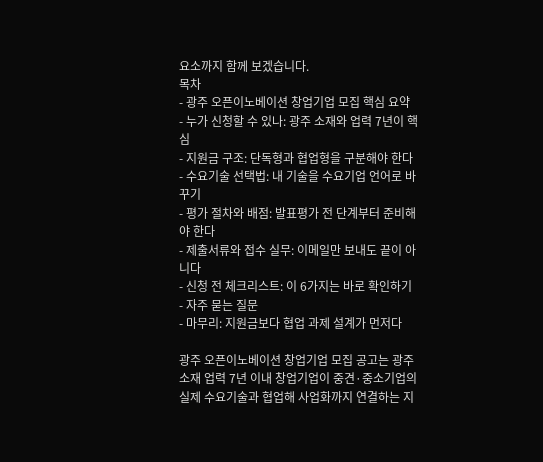요소까지 함께 보겠습니다.
목차
- 광주 오픈이노베이션 창업기업 모집 핵심 요약
- 누가 신청할 수 있나: 광주 소재와 업력 7년이 핵심
- 지원금 구조: 단독형과 협업형을 구분해야 한다
- 수요기술 선택법: 내 기술을 수요기업 언어로 바꾸기
- 평가 절차와 배점: 발표평가 전 단계부터 준비해야 한다
- 제출서류와 접수 실무: 이메일만 보내도 끝이 아니다
- 신청 전 체크리스트: 이 6가지는 바로 확인하기
- 자주 묻는 질문
- 마무리: 지원금보다 협업 과제 설계가 먼저다

광주 오픈이노베이션 창업기업 모집 공고는 광주 소재 업력 7년 이내 창업기업이 중견·중소기업의 실제 수요기술과 협업해 사업화까지 연결하는 지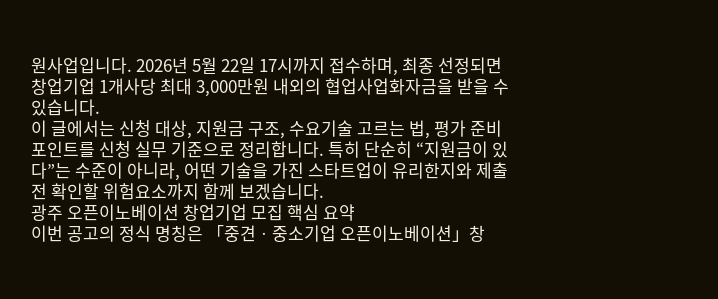원사업입니다. 2026년 5월 22일 17시까지 접수하며, 최종 선정되면 창업기업 1개사당 최대 3,000만원 내외의 협업사업화자금을 받을 수 있습니다.
이 글에서는 신청 대상, 지원금 구조, 수요기술 고르는 법, 평가 준비 포인트를 신청 실무 기준으로 정리합니다. 특히 단순히 “지원금이 있다”는 수준이 아니라, 어떤 기술을 가진 스타트업이 유리한지와 제출 전 확인할 위험요소까지 함께 보겠습니다.
광주 오픈이노베이션 창업기업 모집 핵심 요약
이번 공고의 정식 명칭은 「중견ㆍ중소기업 오픈이노베이션」창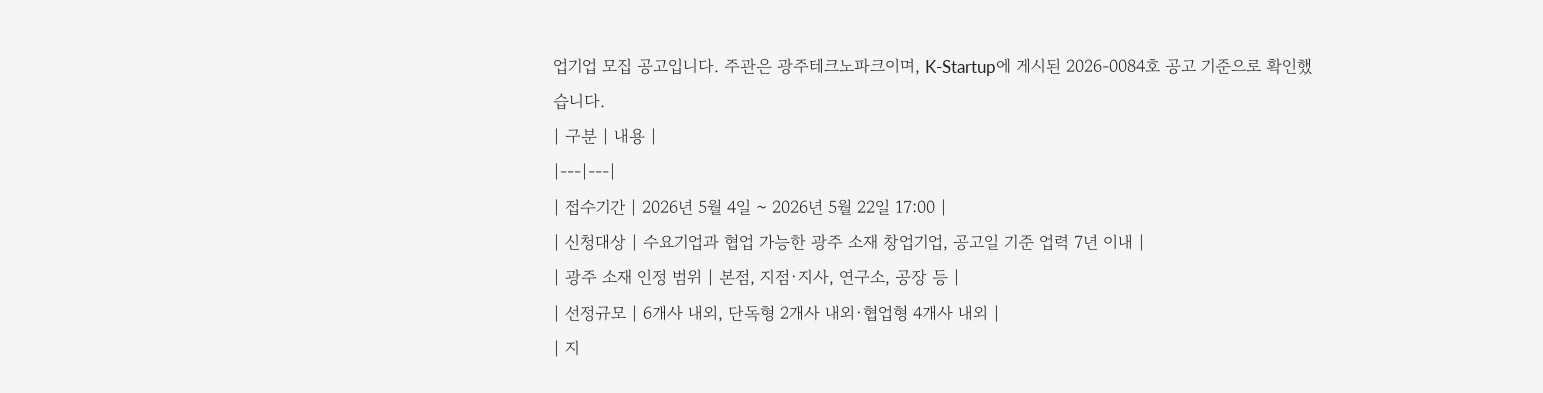업기업 모집 공고입니다. 주관은 광주테크노파크이며, K-Startup에 게시된 2026-0084호 공고 기준으로 확인했습니다.
| 구분 | 내용 |
|---|---|
| 접수기간 | 2026년 5월 4일 ~ 2026년 5월 22일 17:00 |
| 신청대상 | 수요기업과 협업 가능한 광주 소재 창업기업, 공고일 기준 업력 7년 이내 |
| 광주 소재 인정 범위 | 본점, 지점·지사, 연구소, 공장 등 |
| 선정규모 | 6개사 내외, 단독형 2개사 내외·협업형 4개사 내외 |
| 지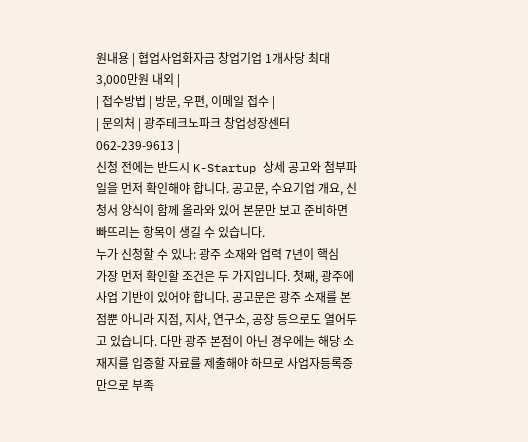원내용 | 협업사업화자금 창업기업 1개사당 최대 3,000만원 내외 |
| 접수방법 | 방문, 우편, 이메일 접수 |
| 문의처 | 광주테크노파크 창업성장센터 062-239-9613 |
신청 전에는 반드시 K-Startup 상세 공고와 첨부파일을 먼저 확인해야 합니다. 공고문, 수요기업 개요, 신청서 양식이 함께 올라와 있어 본문만 보고 준비하면 빠뜨리는 항목이 생길 수 있습니다.
누가 신청할 수 있나: 광주 소재와 업력 7년이 핵심
가장 먼저 확인할 조건은 두 가지입니다. 첫째, 광주에 사업 기반이 있어야 합니다. 공고문은 광주 소재를 본점뿐 아니라 지점, 지사, 연구소, 공장 등으로도 열어두고 있습니다. 다만 광주 본점이 아닌 경우에는 해당 소재지를 입증할 자료를 제출해야 하므로 사업자등록증만으로 부족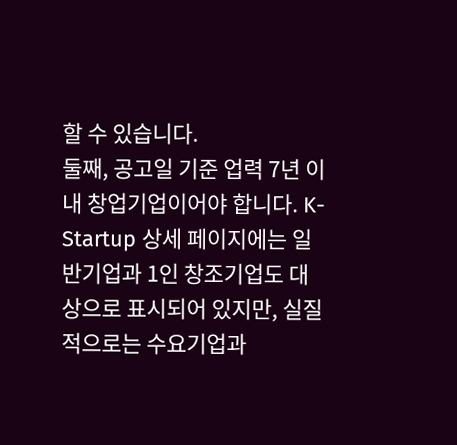할 수 있습니다.
둘째, 공고일 기준 업력 7년 이내 창업기업이어야 합니다. K-Startup 상세 페이지에는 일반기업과 1인 창조기업도 대상으로 표시되어 있지만, 실질적으로는 수요기업과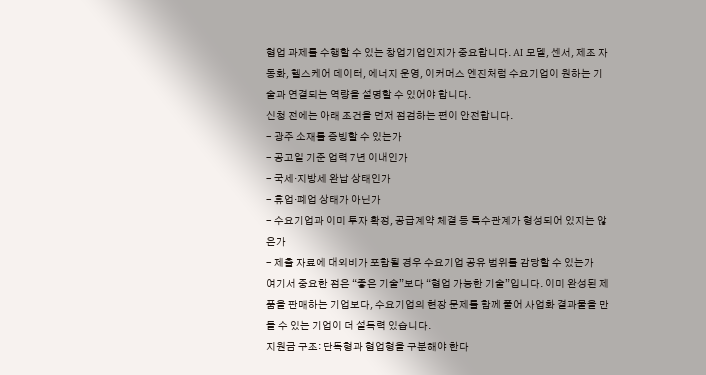협업 과제를 수행할 수 있는 창업기업인지가 중요합니다. AI 모델, 센서, 제조 자동화, 헬스케어 데이터, 에너지 운영, 이커머스 엔진처럼 수요기업이 원하는 기술과 연결되는 역량을 설명할 수 있어야 합니다.
신청 전에는 아래 조건을 먼저 점검하는 편이 안전합니다.
- 광주 소재를 증빙할 수 있는가
- 공고일 기준 업력 7년 이내인가
- 국세·지방세 완납 상태인가
- 휴업·폐업 상태가 아닌가
- 수요기업과 이미 투자 확정, 공급계약 체결 등 특수관계가 형성되어 있지는 않은가
- 제출 자료에 대외비가 포함될 경우 수요기업 공유 범위를 감당할 수 있는가
여기서 중요한 점은 “좋은 기술”보다 “협업 가능한 기술”입니다. 이미 완성된 제품을 판매하는 기업보다, 수요기업의 현장 문제를 함께 풀어 사업화 결과물을 만들 수 있는 기업이 더 설득력 있습니다.
지원금 구조: 단독형과 협업형을 구분해야 한다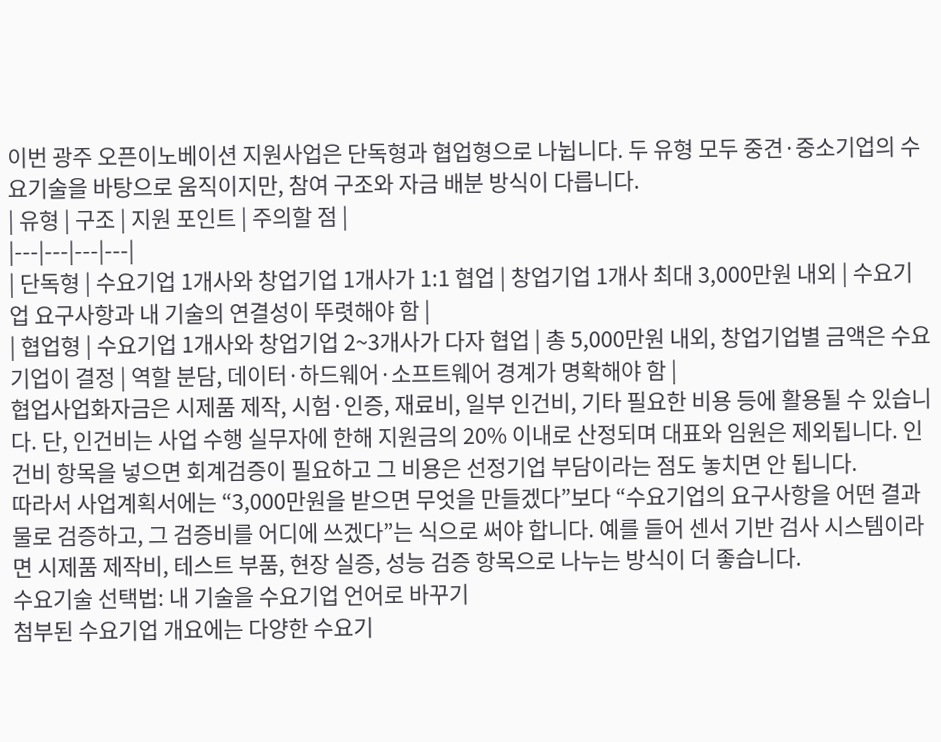이번 광주 오픈이노베이션 지원사업은 단독형과 협업형으로 나뉩니다. 두 유형 모두 중견·중소기업의 수요기술을 바탕으로 움직이지만, 참여 구조와 자금 배분 방식이 다릅니다.
| 유형 | 구조 | 지원 포인트 | 주의할 점 |
|---|---|---|---|
| 단독형 | 수요기업 1개사와 창업기업 1개사가 1:1 협업 | 창업기업 1개사 최대 3,000만원 내외 | 수요기업 요구사항과 내 기술의 연결성이 뚜렷해야 함 |
| 협업형 | 수요기업 1개사와 창업기업 2~3개사가 다자 협업 | 총 5,000만원 내외, 창업기업별 금액은 수요기업이 결정 | 역할 분담, 데이터·하드웨어·소프트웨어 경계가 명확해야 함 |
협업사업화자금은 시제품 제작, 시험·인증, 재료비, 일부 인건비, 기타 필요한 비용 등에 활용될 수 있습니다. 단, 인건비는 사업 수행 실무자에 한해 지원금의 20% 이내로 산정되며 대표와 임원은 제외됩니다. 인건비 항목을 넣으면 회계검증이 필요하고 그 비용은 선정기업 부담이라는 점도 놓치면 안 됩니다.
따라서 사업계획서에는 “3,000만원을 받으면 무엇을 만들겠다”보다 “수요기업의 요구사항을 어떤 결과물로 검증하고, 그 검증비를 어디에 쓰겠다”는 식으로 써야 합니다. 예를 들어 센서 기반 검사 시스템이라면 시제품 제작비, 테스트 부품, 현장 실증, 성능 검증 항목으로 나누는 방식이 더 좋습니다.
수요기술 선택법: 내 기술을 수요기업 언어로 바꾸기
첨부된 수요기업 개요에는 다양한 수요기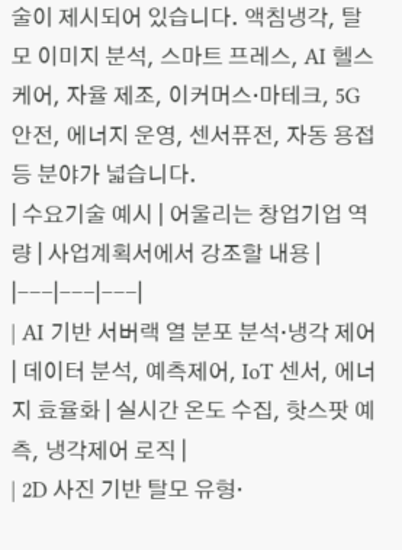술이 제시되어 있습니다. 액침냉각, 탈모 이미지 분석, 스마트 프레스, AI 헬스케어, 자율 제조, 이커머스·마테크, 5G 안전, 에너지 운영, 센서퓨전, 자동 용접 등 분야가 넓습니다.
| 수요기술 예시 | 어울리는 창업기업 역량 | 사업계획서에서 강조할 내용 |
|---|---|---|
| AI 기반 서버랙 열 분포 분석·냉각 제어 | 데이터 분석, 예측제어, IoT 센서, 에너지 효율화 | 실시간 온도 수집, 핫스팟 예측, 냉각제어 로직 |
| 2D 사진 기반 탈모 유형·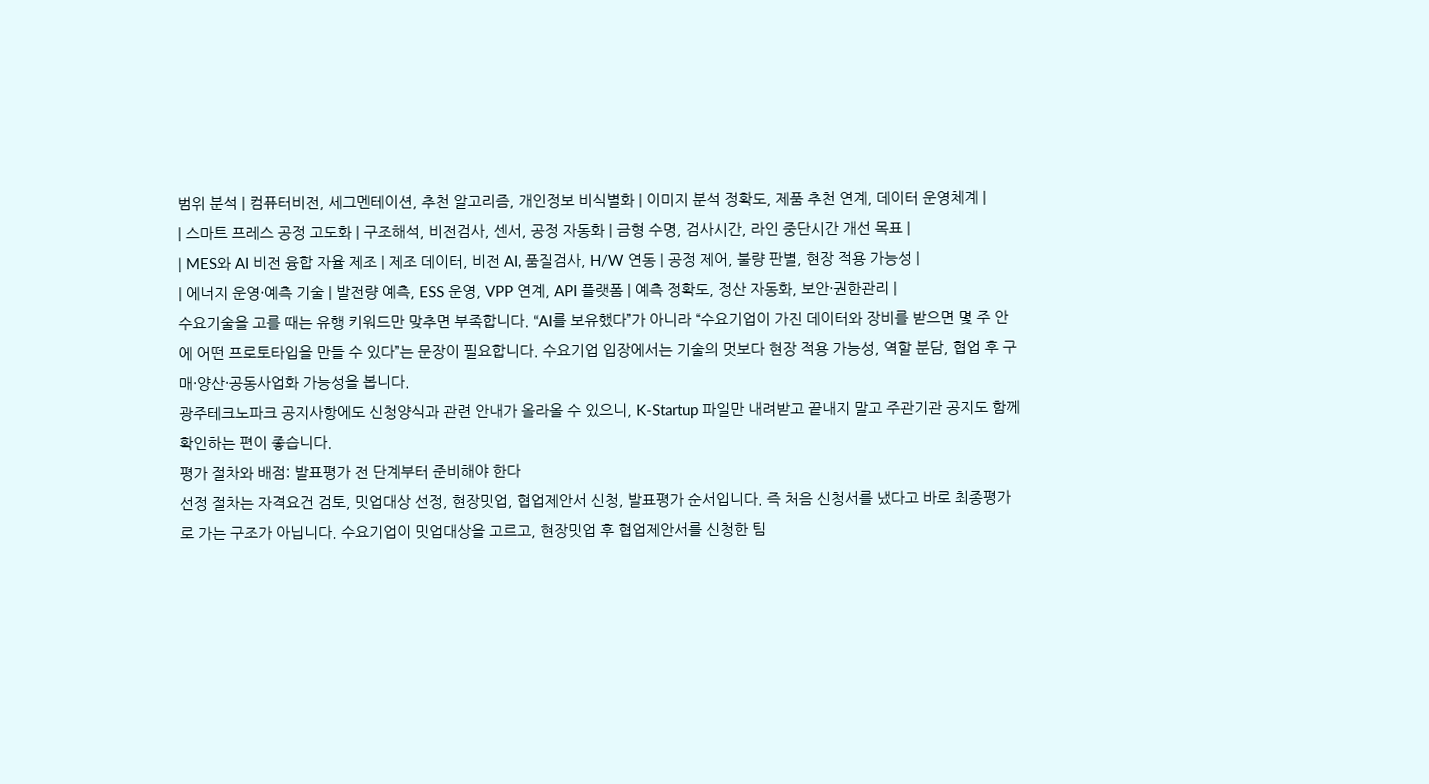범위 분석 | 컴퓨터비전, 세그멘테이션, 추천 알고리즘, 개인정보 비식별화 | 이미지 분석 정확도, 제품 추천 연계, 데이터 운영체계 |
| 스마트 프레스 공정 고도화 | 구조해석, 비전검사, 센서, 공정 자동화 | 금형 수명, 검사시간, 라인 중단시간 개선 목표 |
| MES와 AI 비전 융합 자율 제조 | 제조 데이터, 비전 AI, 품질검사, H/W 연동 | 공정 제어, 불량 판별, 현장 적용 가능성 |
| 에너지 운영·예측 기술 | 발전량 예측, ESS 운영, VPP 연계, API 플랫폼 | 예측 정확도, 정산 자동화, 보안·권한관리 |
수요기술을 고를 때는 유행 키워드만 맞추면 부족합니다. “AI를 보유했다”가 아니라 “수요기업이 가진 데이터와 장비를 받으면 몇 주 안에 어떤 프로토타입을 만들 수 있다”는 문장이 필요합니다. 수요기업 입장에서는 기술의 멋보다 현장 적용 가능성, 역할 분담, 협업 후 구매·양산·공동사업화 가능성을 봅니다.
광주테크노파크 공지사항에도 신청양식과 관련 안내가 올라올 수 있으니, K-Startup 파일만 내려받고 끝내지 말고 주관기관 공지도 함께 확인하는 편이 좋습니다.
평가 절차와 배점: 발표평가 전 단계부터 준비해야 한다
선정 절차는 자격요건 검토, 밋업대상 선정, 현장밋업, 협업제안서 신청, 발표평가 순서입니다. 즉 처음 신청서를 냈다고 바로 최종평가로 가는 구조가 아닙니다. 수요기업이 밋업대상을 고르고, 현장밋업 후 협업제안서를 신청한 팀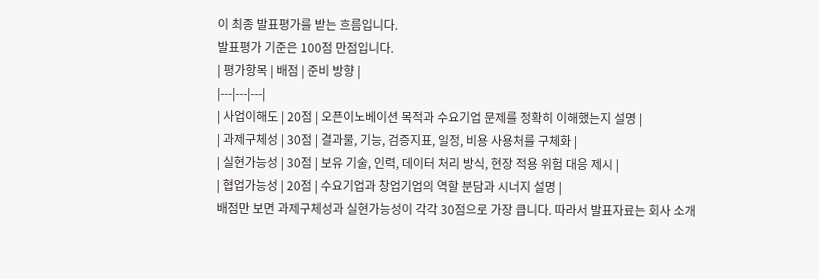이 최종 발표평가를 받는 흐름입니다.
발표평가 기준은 100점 만점입니다.
| 평가항목 | 배점 | 준비 방향 |
|---|---|---|
| 사업이해도 | 20점 | 오픈이노베이션 목적과 수요기업 문제를 정확히 이해했는지 설명 |
| 과제구체성 | 30점 | 결과물, 기능, 검증지표, 일정, 비용 사용처를 구체화 |
| 실현가능성 | 30점 | 보유 기술, 인력, 데이터 처리 방식, 현장 적용 위험 대응 제시 |
| 협업가능성 | 20점 | 수요기업과 창업기업의 역할 분담과 시너지 설명 |
배점만 보면 과제구체성과 실현가능성이 각각 30점으로 가장 큽니다. 따라서 발표자료는 회사 소개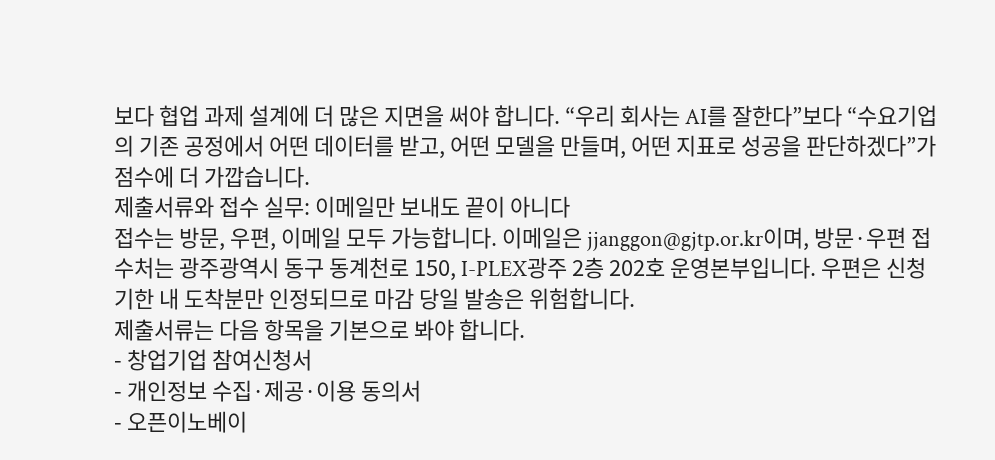보다 협업 과제 설계에 더 많은 지면을 써야 합니다. “우리 회사는 AI를 잘한다”보다 “수요기업의 기존 공정에서 어떤 데이터를 받고, 어떤 모델을 만들며, 어떤 지표로 성공을 판단하겠다”가 점수에 더 가깝습니다.
제출서류와 접수 실무: 이메일만 보내도 끝이 아니다
접수는 방문, 우편, 이메일 모두 가능합니다. 이메일은 jjanggon@gjtp.or.kr이며, 방문·우편 접수처는 광주광역시 동구 동계천로 150, I-PLEX광주 2층 202호 운영본부입니다. 우편은 신청 기한 내 도착분만 인정되므로 마감 당일 발송은 위험합니다.
제출서류는 다음 항목을 기본으로 봐야 합니다.
- 창업기업 참여신청서
- 개인정보 수집·제공·이용 동의서
- 오픈이노베이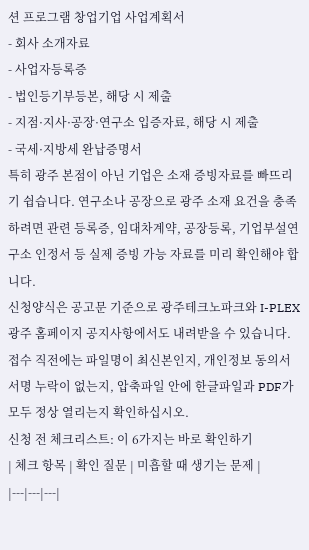션 프로그램 창업기업 사업계획서
- 회사 소개자료
- 사업자등록증
- 법인등기부등본, 해당 시 제출
- 지점·지사·공장·연구소 입증자료, 해당 시 제출
- 국세·지방세 완납증명서
특히 광주 본점이 아닌 기업은 소재 증빙자료를 빠뜨리기 쉽습니다. 연구소나 공장으로 광주 소재 요건을 충족하려면 관련 등록증, 임대차계약, 공장등록, 기업부설연구소 인정서 등 실제 증빙 가능 자료를 미리 확인해야 합니다.
신청양식은 공고문 기준으로 광주테크노파크와 I-PLEX광주 홈페이지 공지사항에서도 내려받을 수 있습니다. 접수 직전에는 파일명이 최신본인지, 개인정보 동의서 서명 누락이 없는지, 압축파일 안에 한글파일과 PDF가 모두 정상 열리는지 확인하십시오.
신청 전 체크리스트: 이 6가지는 바로 확인하기
| 체크 항목 | 확인 질문 | 미흡할 때 생기는 문제 |
|---|---|---|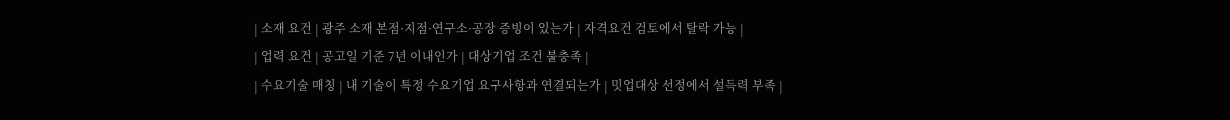| 소재 요건 | 광주 소재 본점·지점·연구소·공장 증빙이 있는가 | 자격요건 검토에서 탈락 가능 |
| 업력 요건 | 공고일 기준 7년 이내인가 | 대상기업 조건 불충족 |
| 수요기술 매칭 | 내 기술이 특정 수요기업 요구사항과 연결되는가 | 밋업대상 선정에서 설득력 부족 |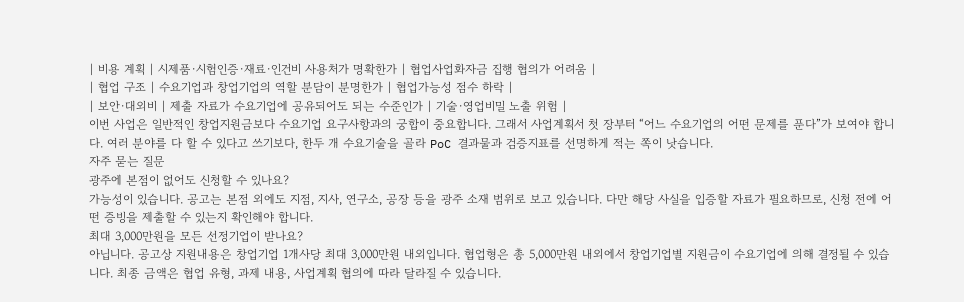| 비용 계획 | 시제품·시험인증·재료·인건비 사용처가 명확한가 | 협업사업화자금 집행 협의가 어려움 |
| 협업 구조 | 수요기업과 창업기업의 역할 분담이 분명한가 | 협업가능성 점수 하락 |
| 보안·대외비 | 제출 자료가 수요기업에 공유되어도 되는 수준인가 | 기술·영업비밀 노출 위험 |
이번 사업은 일반적인 창업지원금보다 수요기업 요구사항과의 궁합이 중요합니다. 그래서 사업계획서 첫 장부터 “어느 수요기업의 어떤 문제를 푼다”가 보여야 합니다. 여러 분야를 다 할 수 있다고 쓰기보다, 한두 개 수요기술을 골라 PoC 결과물과 검증지표를 선명하게 적는 쪽이 낫습니다.
자주 묻는 질문
광주에 본점이 없어도 신청할 수 있나요?
가능성이 있습니다. 공고는 본점 외에도 지점, 지사, 연구소, 공장 등을 광주 소재 범위로 보고 있습니다. 다만 해당 사실을 입증할 자료가 필요하므로, 신청 전에 어떤 증빙을 제출할 수 있는지 확인해야 합니다.
최대 3,000만원을 모든 선정기업이 받나요?
아닙니다. 공고상 지원내용은 창업기업 1개사당 최대 3,000만원 내외입니다. 협업형은 총 5,000만원 내외에서 창업기업별 지원금이 수요기업에 의해 결정될 수 있습니다. 최종 금액은 협업 유형, 과제 내용, 사업계획 협의에 따라 달라질 수 있습니다.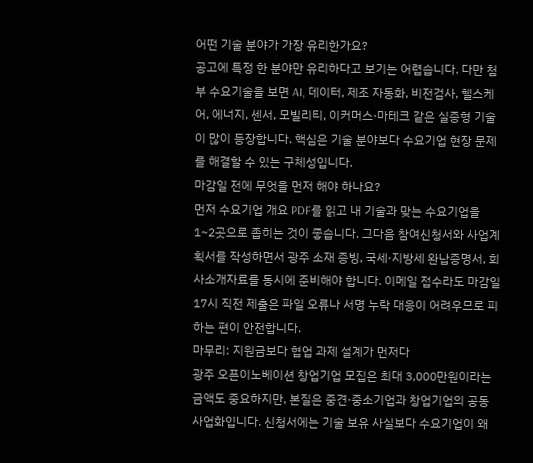어떤 기술 분야가 가장 유리한가요?
공고에 특정 한 분야만 유리하다고 보기는 어렵습니다. 다만 첨부 수요기술을 보면 AI, 데이터, 제조 자동화, 비전검사, 헬스케어, 에너지, 센서, 모빌리티, 이커머스·마테크 같은 실증형 기술이 많이 등장합니다. 핵심은 기술 분야보다 수요기업 현장 문제를 해결할 수 있는 구체성입니다.
마감일 전에 무엇을 먼저 해야 하나요?
먼저 수요기업 개요 PDF를 읽고 내 기술과 맞는 수요기업을 1~2곳으로 좁히는 것이 좋습니다. 그다음 참여신청서와 사업계획서를 작성하면서 광주 소재 증빙, 국세·지방세 완납증명서, 회사소개자료를 동시에 준비해야 합니다. 이메일 접수라도 마감일 17시 직전 제출은 파일 오류나 서명 누락 대응이 어려우므로 피하는 편이 안전합니다.
마무리: 지원금보다 협업 과제 설계가 먼저다
광주 오픈이노베이션 창업기업 모집은 최대 3,000만원이라는 금액도 중요하지만, 본질은 중견·중소기업과 창업기업의 공동 사업화입니다. 신청서에는 기술 보유 사실보다 수요기업이 왜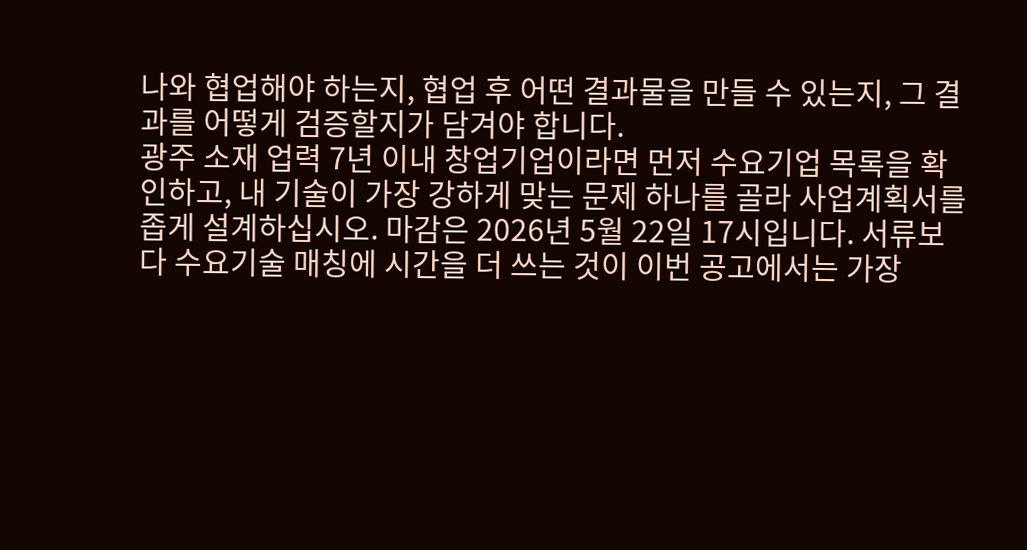나와 협업해야 하는지, 협업 후 어떤 결과물을 만들 수 있는지, 그 결과를 어떻게 검증할지가 담겨야 합니다.
광주 소재 업력 7년 이내 창업기업이라면 먼저 수요기업 목록을 확인하고, 내 기술이 가장 강하게 맞는 문제 하나를 골라 사업계획서를 좁게 설계하십시오. 마감은 2026년 5월 22일 17시입니다. 서류보다 수요기술 매칭에 시간을 더 쓰는 것이 이번 공고에서는 가장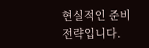현실적인 준비 전략입니다.